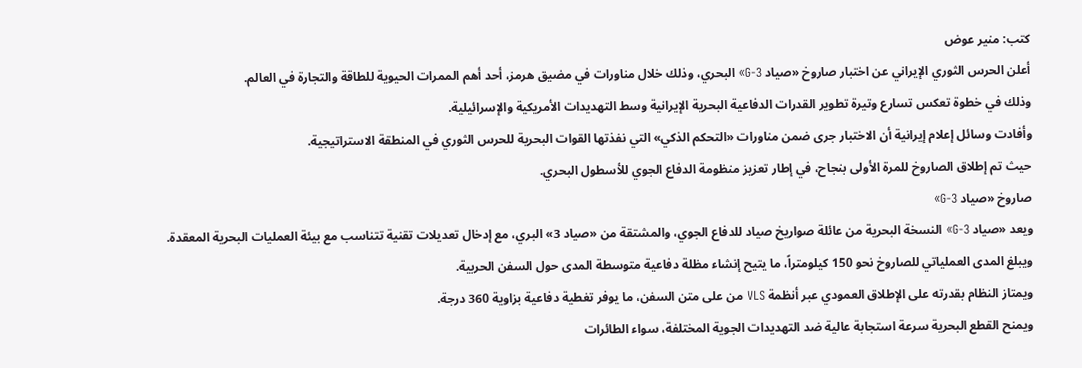كتب: منير عوض
أعلن الحرس الثوري الإيراني عن اختبار صاروخ «صياد 3-G» البحري، وذلك خلال مناورات في مضيق هرمز، أحد أهم الممرات الحيوية للطاقة والتجارة في العالم.
وذلك في خطوة تعكس تسارع وتيرة تطوير القدرات الدفاعية البحرية الإيرانية وسط التهديدات الأمريكية والإسرائيلية.
وأفادت وسائل إعلام إيرانية أن الاختبار جرى ضمن مناورات «التحكم الذكي» التي نفذتها القوات البحرية للحرس الثوري في المنطقة الاستراتيجية.
حيث تم إطلاق الصاروخ للمرة الأولى بنجاح، في إطار تعزيز منظومة الدفاع الجوي للأسطول البحري.
صاروخ «صياد 3-G»
ويعد «صياد 3-G» النسخة البحرية من عائلة صواريخ صياد للدفاع الجوي، والمشتقة من «صياد 3» البري، مع إدخال تعديلات تقنية تتناسب مع بيئة العمليات البحرية المعقدة.
ويبلغ المدى العملياتي للصاروخ نحو 150 كيلومتراً، ما يتيح إنشاء مظلة دفاعية متوسطة المدى حول السفن الحربية.
ويمتاز النظام بقدرته على الإطلاق العمودي عبر أنظمة VLS من على متن السفن، ما يوفر تغطية دفاعية بزاوية 360 درجة.
ويمنح القطع البحرية سرعة استجابة عالية ضد التهديدات الجوية المختلفة، سواء الطائرات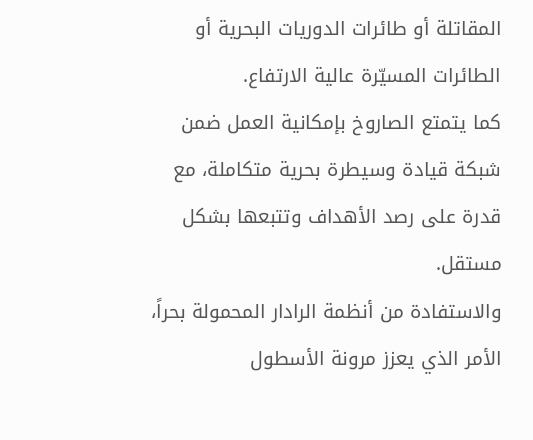المقاتلة أو طائرات الدوريات البحرية أو الطائرات المسيّرة عالية الارتفاع.
كما يتمتع الصاروخ بإمكانية العمل ضمن شبكة قيادة وسيطرة بحرية متكاملة، مع قدرة على رصد الأهداف وتتبعها بشكل مستقل.
والاستفادة من أنظمة الرادار المحمولة بحراً، الأمر الذي يعزز مرونة الأسطول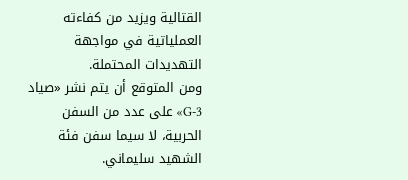القتالية ويزيد من كفاءته العملياتية في مواجهة التهديدات المحتملة.
ومن المتوقع أن يتم نشر «صياد 3-G» على عدد من السفن الحربية، لا سيما سفن فئة الشهيد سليماني.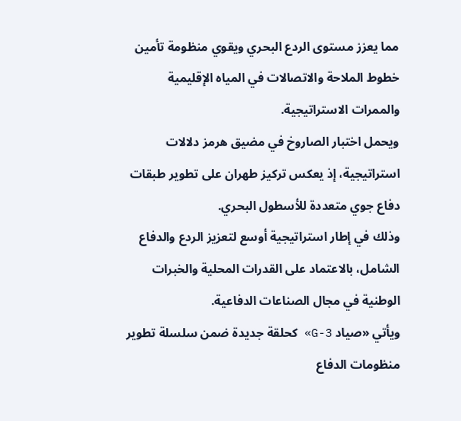مما يعزز مستوى الردع البحري ويقوي منظومة تأمين خطوط الملاحة والاتصالات في المياه الإقليمية والممرات الاستراتيجية.
ويحمل اختبار الصاروخ في مضيق هرمز دلالات استراتيجية، إذ يعكس تركيز طهران على تطوير طبقات دفاع جوي متعددة للأسطول البحري.
وذلك في إطار استراتيجية أوسع لتعزيز الردع والدفاع الشامل، بالاعتماد على القدرات المحلية والخبرات الوطنية في مجال الصناعات الدفاعية.
ويأتي «صياد 3-G» كحلقة جديدة ضمن سلسلة تطوير منظومات الدفاع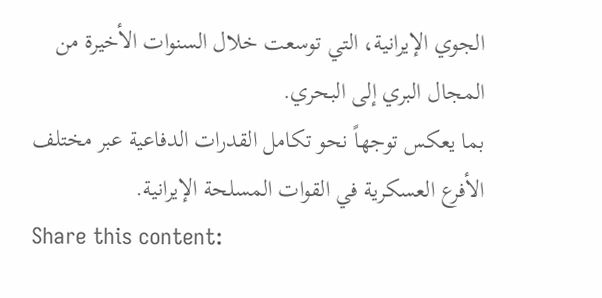الجوي الإيرانية، التي توسعت خلال السنوات الأخيرة من المجال البري إلى البحري.
بما يعكس توجهاً نحو تكامل القدرات الدفاعية عبر مختلف الأفرع العسكرية في القوات المسلحة الإيرانية.
Share this content: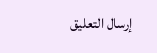إرسال التعليق